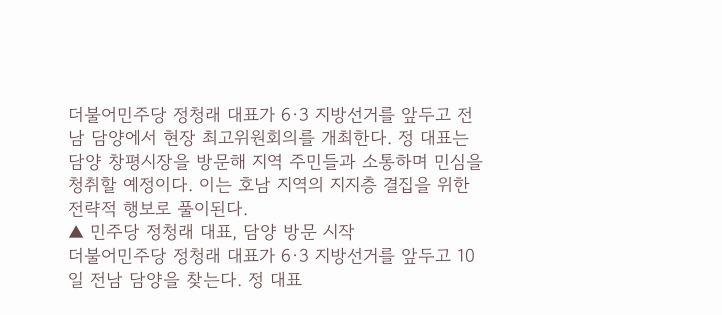더불어민주당 정청래 대표가 6·3 지방선거를 앞두고 전남 담양에서 현장 최고위원회의를 개최한다. 정 대표는 담양 창평시장을 방문해 지역 주민들과 소통하며 민심을 청취할 예정이다. 이는 호남 지역의 지지층 결집을 위한 전략적 행보로 풀이된다.
▲ 민주당 정청래 대표, 담양 방문 시작
더불어민주당 정청래 대표가 6·3 지방선거를 앞두고 10일 전남 담양을 찾는다. 정 대표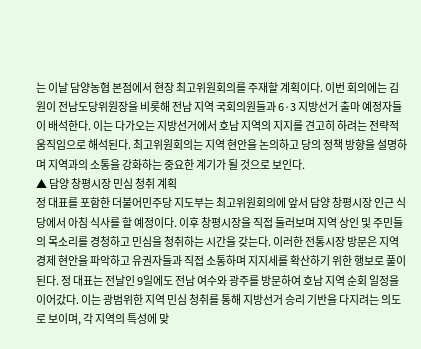는 이날 담양농협 본점에서 현장 최고위원회의를 주재할 계획이다. 이번 회의에는 김원이 전남도당위원장을 비롯해 전남 지역 국회의원들과 6·3 지방선거 출마 예정자들이 배석한다. 이는 다가오는 지방선거에서 호남 지역의 지지를 견고히 하려는 전략적 움직임으로 해석된다. 최고위원회의는 지역 현안을 논의하고 당의 정책 방향을 설명하며 지역과의 소통을 강화하는 중요한 계기가 될 것으로 보인다.
▲ 담양 창평시장 민심 청취 계획
정 대표를 포함한 더불어민주당 지도부는 최고위원회의에 앞서 담양 창평시장 인근 식당에서 아침 식사를 할 예정이다. 이후 창평시장을 직접 둘러보며 지역 상인 및 주민들의 목소리를 경청하고 민심을 청취하는 시간을 갖는다. 이러한 전통시장 방문은 지역 경제 현안을 파악하고 유권자들과 직접 소통하며 지지세를 확산하기 위한 행보로 풀이된다. 정 대표는 전날인 9일에도 전남 여수와 광주를 방문하여 호남 지역 순회 일정을 이어갔다. 이는 광범위한 지역 민심 청취를 통해 지방선거 승리 기반을 다지려는 의도로 보이며, 각 지역의 특성에 맞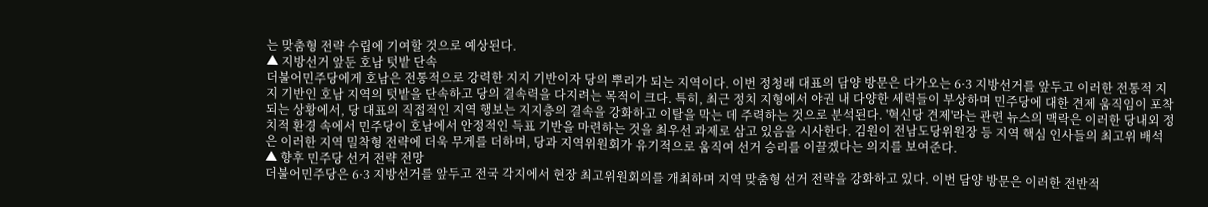는 맞춤형 전략 수립에 기여할 것으로 예상된다.
▲ 지방선거 앞둔 호남 텃밭 단속
더불어민주당에게 호남은 전통적으로 강력한 지지 기반이자 당의 뿌리가 되는 지역이다. 이번 정청래 대표의 담양 방문은 다가오는 6·3 지방선거를 앞두고 이러한 전통적 지지 기반인 호남 지역의 텃밭을 단속하고 당의 결속력을 다지려는 목적이 크다. 특히, 최근 정치 지형에서 야권 내 다양한 세력들이 부상하며 민주당에 대한 견제 움직임이 포착되는 상황에서, 당 대표의 직접적인 지역 행보는 지지층의 결속을 강화하고 이탈을 막는 데 주력하는 것으로 분석된다. '혁신당 견제'라는 관련 뉴스의 맥락은 이러한 당내외 정치적 환경 속에서 민주당이 호남에서 안정적인 득표 기반을 마련하는 것을 최우선 과제로 삼고 있음을 시사한다. 김원이 전남도당위원장 등 지역 핵심 인사들의 최고위 배석은 이러한 지역 밀착형 전략에 더욱 무게를 더하며, 당과 지역위원회가 유기적으로 움직여 선거 승리를 이끌겠다는 의지를 보여준다.
▲ 향후 민주당 선거 전략 전망
더불어민주당은 6·3 지방선거를 앞두고 전국 각지에서 현장 최고위원회의를 개최하며 지역 맞춤형 선거 전략을 강화하고 있다. 이번 담양 방문은 이러한 전반적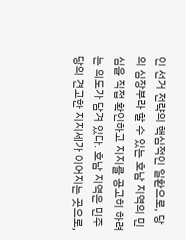인 선거 전략의 핵심적인 일환으로, 당의 심장부라 할 수 있는 호남 지역의 민심을 직접 확인하고 지지를 공고히 하려는 의도가 담겨 있다. 호남 지역은 민주당의 견고한 지지세가 이어지는 곳으로,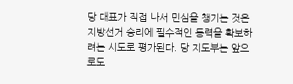당 대표가 직접 나서 민심을 챙기는 것은 지방선거 승리에 필수적인 동력을 확보하려는 시도로 평가된다. 당 지도부는 앞으로도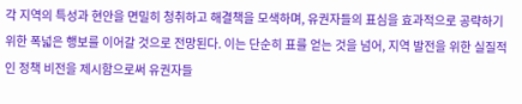각 지역의 특성과 현안을 면밀히 청취하고 해결책을 모색하며, 유권자들의 표심을 효과적으로 공략하기 위한 폭넓은 행보를 이어갈 것으로 전망된다. 이는 단순히 표를 얻는 것을 넘어, 지역 발전을 위한 실질적인 정책 비전을 제시함으로써 유권자들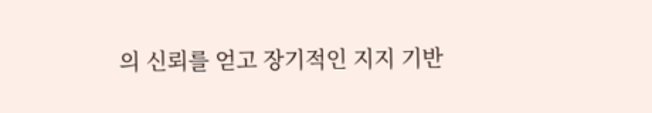의 신뢰를 얻고 장기적인 지지 기반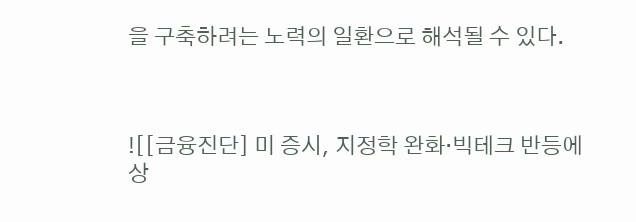을 구축하려는 노력의 일환으로 해석될 수 있다.



![[금융진단] 미 증시, 지정학 완화·빅테크 반등에 상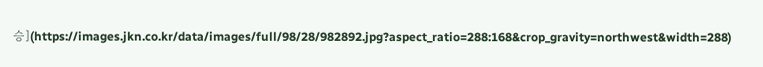승](https://images.jkn.co.kr/data/images/full/98/28/982892.jpg?aspect_ratio=288:168&crop_gravity=northwest&width=288)